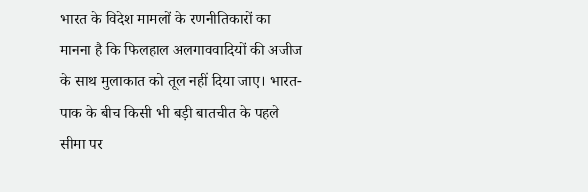भारत के विदेश मामलों के रणनीतिकारों का मानना है कि फिलहाल अलगाववादियों की अजीज के साथ मुलाकात को तूल नहीं दिया जाए। भारत-पाक के बीच किसी भी बड़ी बातचीत के पहले सीमा पर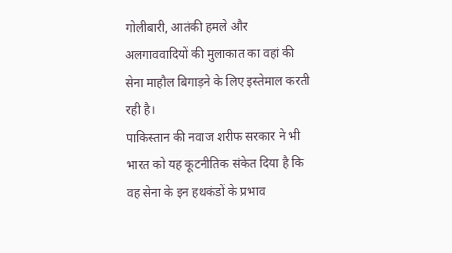गोलीबारी, आतंकी हमले और अलगाववादियों की मुलाकात का वहां की सेना माहौल बिगाड़ने के लिए इस्तेमाल करती रही है।
पाकिस्तान की नवाज शरीफ सरकार ने भी भारत को यह कूटनीतिक संकेत दिया है कि वह सेना के इन हथकंडों के प्रभाव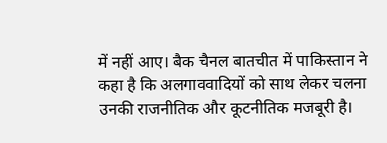में नहीं आए। बैक चैनल बातचीत में पाकिस्तान ने कहा है कि अलगाववादियों को साथ लेकर चलना उनकी राजनीतिक और कूटनीतिक मजबूरी है।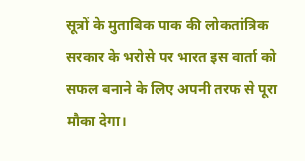सूत्रों के मुताबिक पाक की लोकतांत्रिक सरकार के भरोसे पर भारत इस वार्ता को सफल बनाने के लिए अपनी तरफ से पूरा मौका देगा।